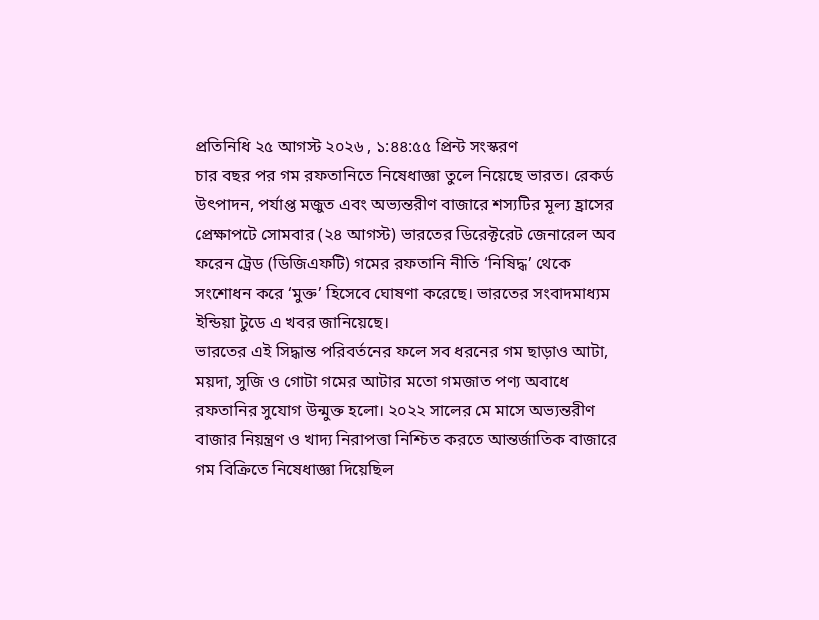প্রতিনিধি ২৫ আগস্ট ২০২৬ , ১:৪৪:৫৫ প্রিন্ট সংস্করণ
চার বছর পর গম রফতানিতে নিষেধাজ্ঞা তুলে নিয়েছে ভারত। রেকর্ড উৎপাদন, পর্যাপ্ত মজুত এবং অভ্যন্তরীণ বাজারে শস্যটির মূল্য হ্রাসের প্রেক্ষাপটে সোমবার (২৪ আগস্ট) ভারতের ডিরেক্টরেট জেনারেল অব ফরেন ট্রেড (ডিজিএফটি) গমের রফতানি নীতি ‘নিষিদ্ধ’ থেকে সংশোধন করে ‘মুক্ত’ হিসেবে ঘোষণা করেছে। ভারতের সংবাদমাধ্যম ইন্ডিয়া টুডে এ খবর জানিয়েছে।
ভারতের এই সিদ্ধান্ত পরিবর্তনের ফলে সব ধরনের গম ছাড়াও আটা, ময়দা, সুজি ও গোটা গমের আটার মতো গমজাত পণ্য অবাধে রফতানির সুযোগ উন্মুক্ত হলো। ২০২২ সালের মে মাসে অভ্যন্তরীণ বাজার নিয়ন্ত্রণ ও খাদ্য নিরাপত্তা নিশ্চিত করতে আন্তর্জাতিক বাজারে গম বিক্রিতে নিষেধাজ্ঞা দিয়েছিল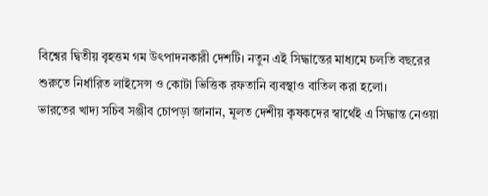বিশ্বের দ্বিতীয় বৃহত্তম গম উৎপাদনকারী দেশটি। নতুন এই সিদ্ধান্তের মাধ্যমে চলতি বছরের শুরুতে নির্ধারিত লাইসেন্স ও কোটা ভিত্তিক রফতানি ব্যবস্থাও বাতিল করা হলো।
ভারতের খাদ্য সচিব সঞ্জীব চোপড়া জানান, মূলত দেশীয় কৃষকদের স্বার্থেই এ সিদ্ধান্ত নেওয়া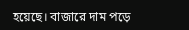হয়েছে। বাজারে দাম পড়ে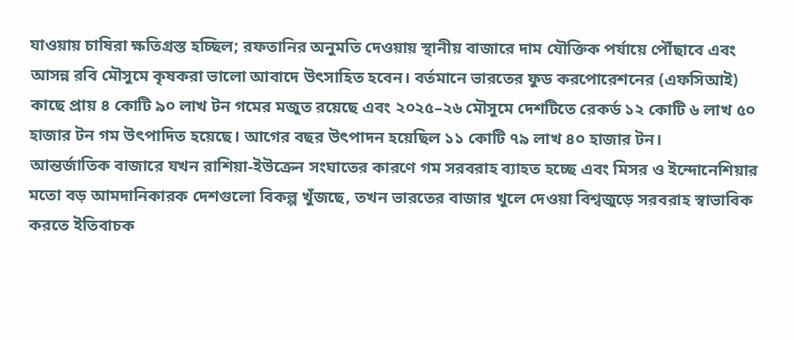যাওয়ায় চাষিরা ক্ষতিগ্রস্ত হচ্ছিল; রফতানির অনুমতি দেওয়ায় স্থানীয় বাজারে দাম যৌক্তিক পর্যায়ে পৌঁছাবে এবং আসন্ন রবি মৌসুমে কৃষকরা ভালো আবাদে উৎসাহিত হবেন। বর্তমানে ভারতের ফুড করপোরেশনের (এফসিআই) কাছে প্রায় ৪ কোটি ৯০ লাখ টন গমের মজুত রয়েছে এবং ২০২৫–২৬ মৌসুমে দেশটিতে রেকর্ড ১২ কোটি ৬ লাখ ৫০ হাজার টন গম উৎপাদিত হয়েছে। আগের বছর উৎপাদন হয়েছিল ১১ কোটি ৭৯ লাখ ৪০ হাজার টন।
আন্তর্জাতিক বাজারে যখন রাশিয়া-ইউক্রেন সংঘাতের কারণে গম সরবরাহ ব্যাহত হচ্ছে এবং মিসর ও ইন্দোনেশিয়ার মতো বড় আমদানিকারক দেশগুলো বিকল্প খুঁজছে, তখন ভারতের বাজার খুলে দেওয়া বিশ্বজুড়ে সরবরাহ স্বাভাবিক করতে ইতিবাচক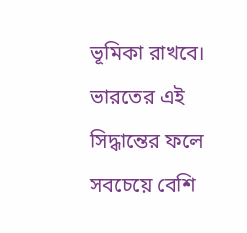ভূমিকা রাখবে।
ভারতের এই সিদ্ধান্তের ফলে সবচেয়ে বেশি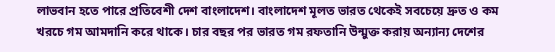লাভবান হতে পারে প্রতিবেশী দেশ বাংলাদেশ। বাংলাদেশ মূলত ভারত থেকেই সবচেয়ে দ্রুত ও কম খরচে গম আমদানি করে থাকে। চার বছর পর ভারত গম রফতানি উন্মুক্ত করায় অন্যান্য দেশের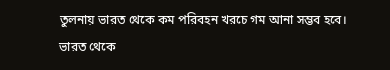তুলনায় ভারত থেকে কম পরিবহন খরচে গম আনা সম্ভব হবে।
ভারত থেকে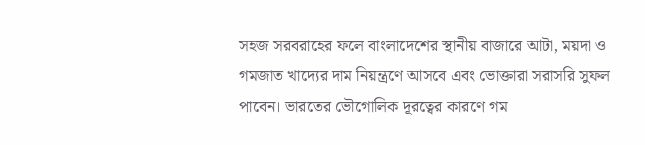সহজ সরবরাহের ফলে বাংলাদেশের স্থানীয় বাজারে আটা, ময়দা ও গমজাত খাদ্যের দাম নিয়ন্ত্রণে আসবে এবং ভোক্তারা সরাসরি সুফল পাবেন। ভারতের ভৌগোলিক দূরত্বের কারণে গম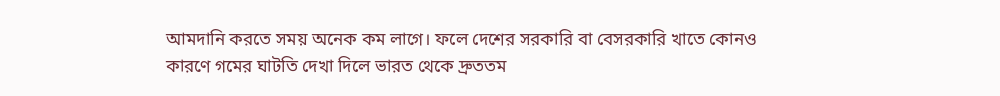আমদানি করতে সময় অনেক কম লাগে। ফলে দেশের সরকারি বা বেসরকারি খাতে কোনও কারণে গমের ঘাটতি দেখা দিলে ভারত থেকে দ্রুততম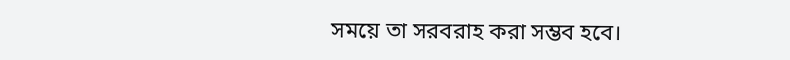সময়ে তা সরবরাহ করা সম্ভব হবে।